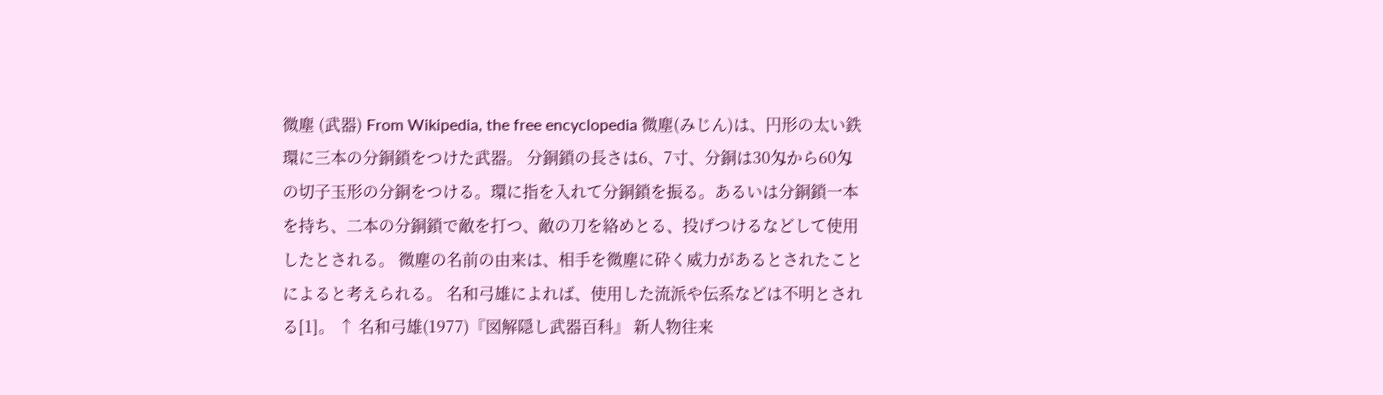微塵 (武器) From Wikipedia, the free encyclopedia 微塵(みじん)は、円形の太い鉄環に三本の分銅鎖をつけた武器。 分銅鎖の長さは6、7寸、分銅は30匁から60匁の切子玉形の分銅をつける。環に指を入れて分銅鎖を振る。あるいは分銅鎖一本を持ち、二本の分銅鎖で敵を打つ、敵の刀を絡めとる、投げつけるなどして使用したとされる。 微塵の名前の由来は、相手を微塵に砕く威力があるとされたことによると考えられる。 名和弓雄によれば、使用した流派や伝系などは不明とされる[1]。 ↑ 名和弓雄(1977)『図解隠し武器百科』 新人物往来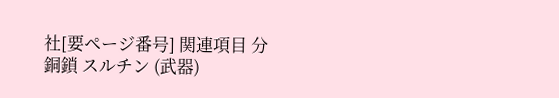社[要ページ番号] 関連項目 分銅鎖 スルチン (武器)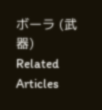ボーラ (武器) Related Articles